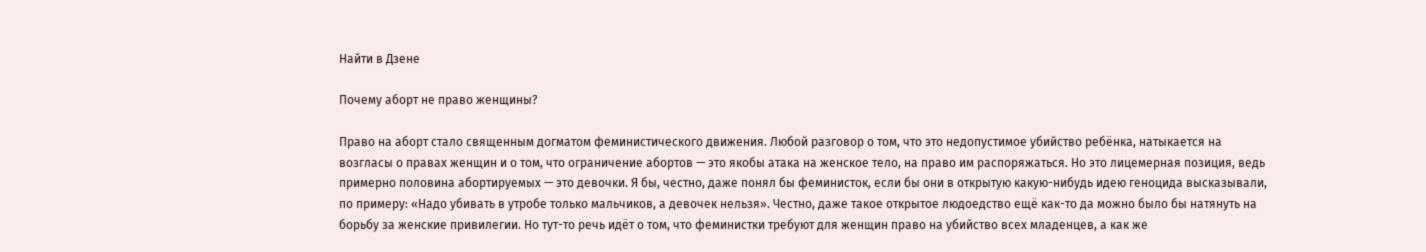Найти в Дзене

Почему аборт не право женщины?

Право на аборт стало священным догматом феминистического движения. Любой разговор о том, что это недопустимое убийство ребëнка, натыкается на возгласы о правах женщин и о том, что ограничение абортов — это якобы атака на женское тело, на право им распоряжаться. Но это лицемерная позиция, ведь примерно половина абортируемых — это девочки. Я бы, честно, даже понял бы феминисток, если бы они в открытую какую-нибудь идею геноцида высказывали, по примеру: «Надо убивать в утробе только мальчиков, а девочек нельзя». Честно, даже такое открытое людоедство ещë как-то да можно было бы натянуть на борьбу за женские привилегии. Но тут-то речь идëт о том, что феминистки требуют для женщин право на убийство всех младенцев, а как же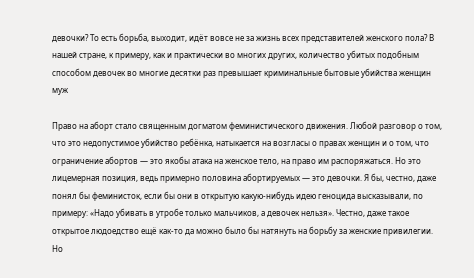девочки? То есть борьба, выходит, идëт вовсе не за жизнь всех представителей женского пола? В нашей стране, к примеру, как и практически во многих других, количество убитых подобным способом девочек во многие десятки раз превышает криминальные бытовые убийства женщин муж

Право на аборт стало священным догматом феминистического движения. Любой разговор о том, что это недопустимое убийство ребëнка, натыкается на возгласы о правах женщин и о том, что ограничение абортов — это якобы атака на женское тело, на право им распоряжаться. Но это лицемерная позиция, ведь примерно половина абортируемых — это девочки. Я бы, честно, даже понял бы феминисток, если бы они в открытую какую-нибудь идею геноцида высказывали, по примеру: «Надо убивать в утробе только мальчиков, а девочек нельзя». Честно, даже такое открытое людоедство ещë как-то да можно было бы натянуть на борьбу за женские привилегии. Но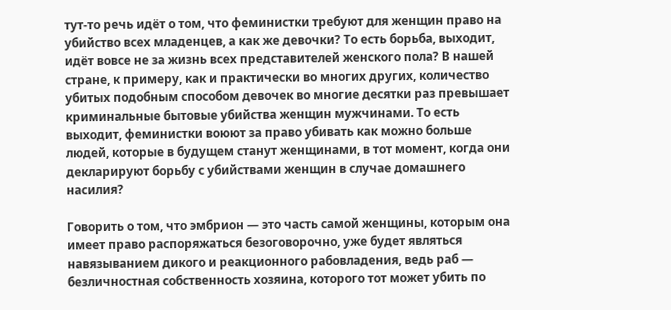тут-то речь идëт о том, что феминистки требуют для женщин право на убийство всех младенцев, а как же девочки? То есть борьба, выходит, идëт вовсе не за жизнь всех представителей женского пола? В нашей стране, к примеру, как и практически во многих других, количество убитых подобным способом девочек во многие десятки раз превышает криминальные бытовые убийства женщин мужчинами. То есть выходит, феминистки воюют за право убивать как можно больше людей, которые в будущем станут женщинами, в тот момент, когда они декларируют борьбу с убийствами женщин в случае домашнего насилия?

Говорить о том, что эмбрион — это часть самой женщины, которым она имеет право распоряжаться безоговорочно, уже будет являться навязыванием дикого и реакционного рабовладения, ведь раб — безличностная собственность хозяина, которого тот может убить по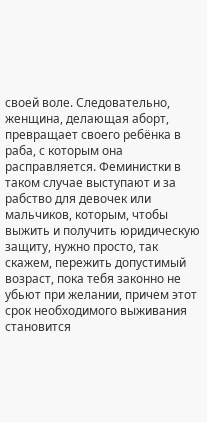своей воле. Следовательно, женщина, делающая аборт, превращает своего ребëнка в раба, с которым она расправляется. Феминистки в таком случае выступают и за рабство для девочек или мальчиков, которым, чтобы выжить и получить юридическую защиту, нужно просто, так скажем, пережить допустимый возраст, пока тебя законно не убьют при желании, причем этот срок необходимого выживания становится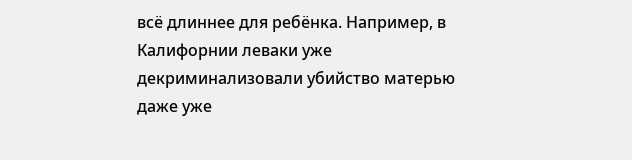всë длиннее для ребëнка. Например, в Калифорнии леваки уже декриминализовали убийство матерью даже уже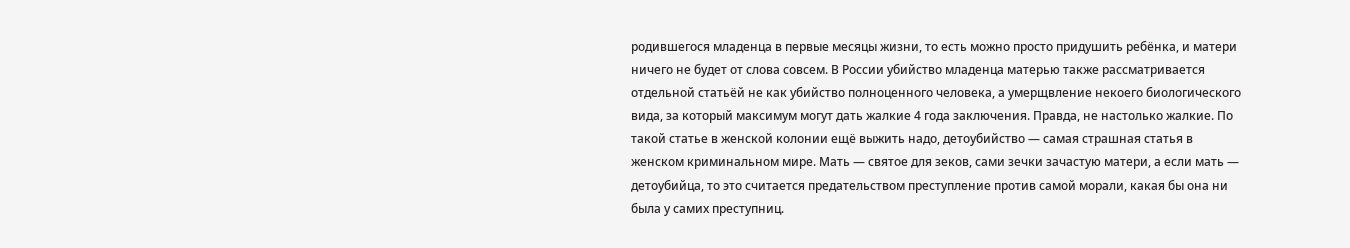родившегося младенца в первые месяцы жизни, то есть можно просто придушить ребëнка, и матери ничего не будет от слова совсем. В России убийство младенца матерью также рассматривается отдельной статьëй не как убийство полноценного человека, а умерщвление некоего биологического вида, за который максимум могут дать жалкие 4 года заключения. Правда, не настолько жалкие. По такой статье в женской колонии ещë выжить надо, детоубийство — самая страшная статья в женском криминальном мире. Мать — святое для зеков, сами зечки зачастую матери, а если мать — детоубийца, то это считается предательством преступление против самой морали, какая бы она ни была у самих преступниц.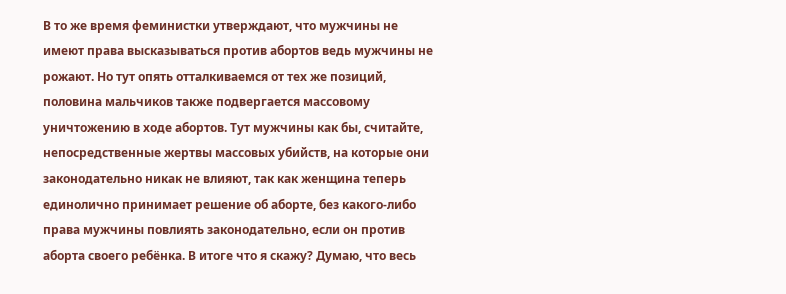В то же время феминистки утверждают, что мужчины не имеют права высказываться против абортов ведь мужчины не рожают. Но тут опять отталкиваемся от тех же позиций, половина мальчиков также подвергается массовому уничтожению в ходе абортов. Тут мужчины как бы, считайте, непосредственные жертвы массовых убийств, на которые они законодательно никак не влияют, так как женщина теперь единолично принимает решение об аборте, без какого-либо права мужчины повлиять законодательно, если он против аборта своего ребëнка. В итоге что я скажу? Думаю, что весь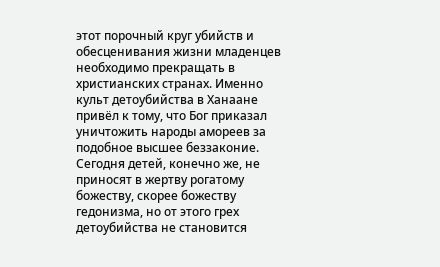этот порочный круг убийств и обесценивания жизни младенцев необходимо прекращать в христианских странах. Именно культ детоубийства в Ханаане привëл к тому, что Бог приказал уничтожить народы амореев за подобное высшее беззаконие. Сегодня детей, конечно же, не приносят в жертву рогатому божеству, скорее божеству гедонизма, но от этого грех детоубийства не становится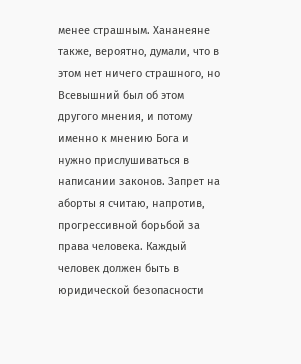менее страшным. Хананеяне также, вероятно, думали, что в этом нет ничего страшного, но Всевышний был об этом другого мнения, и потому именно к мнению Бога и нужно прислушиваться в написании законов. Запрет на аборты я считаю, напротив, прогрессивной борьбой за права человека. Каждый человек должен быть в юридической безопасности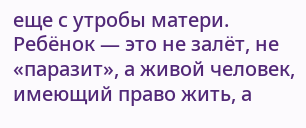еще с утробы матери. Ребëнок — это не залëт, не «паразит», а живой человек, имеющий право жить, а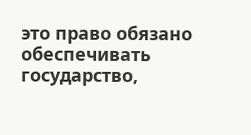это право обязано обеспечивать государство,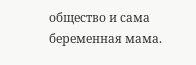общество и сама беременная мама.